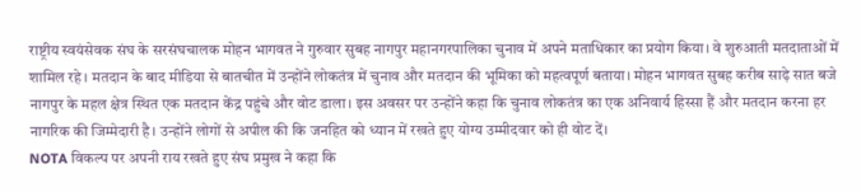राष्ट्रीय स्वयंसेवक संघ के सरसंघचालक मोहन भागवत ने गुरुवार सुबह नागपुर महानगरपालिका चुनाव में अपने मताधिकार का प्रयोग किया। वे शुरुआती मतदाताओं में शामिल रहे। मतदान के बाद मीडिया से बातचीत में उन्होंने लोकतंत्र में चुनाव और मतदान की भूमिका को महत्वपूर्ण बताया। मोहन भागवत सुबह करीब साढ़े सात बजे नागपुर के महल क्षेत्र स्थित एक मतदान केंद्र पहुंचे और वोट डाला। इस अवसर पर उन्होंने कहा कि चुनाव लोकतंत्र का एक अनिवार्य हिस्सा हैं और मतदान करना हर नागरिक की जिम्मेदारी है। उन्होंने लोगों से अपील की कि जनहित को ध्यान में रखते हुए योग्य उम्मीदवार को ही वोट दें।
NOTA विकल्प पर अपनी राय रखते हुए संघ प्रमुख ने कहा कि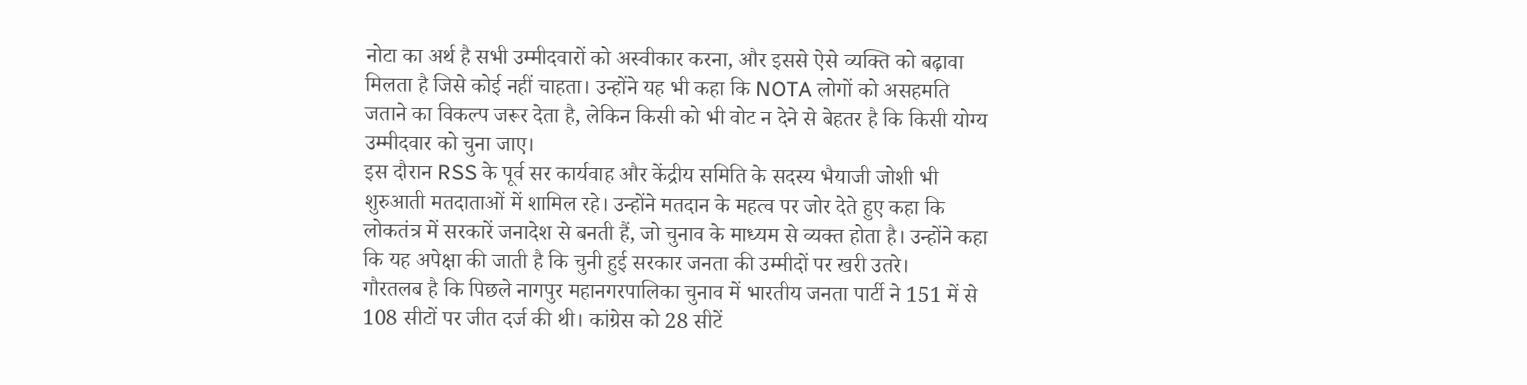नोटा का अर्थ है सभी उम्मीदवारों को अस्वीकार करना, और इससे ऐसे व्यक्ति को बढ़ावा मिलता है जिसे कोई नहीं चाहता। उन्होंने यह भी कहा कि NOTA लोगों को असहमति जताने का विकल्प जरूर देता है, लेकिन किसी को भी वोट न देने से बेहतर है कि किसी योग्य उम्मीदवार को चुना जाए।
इस दौरान RSS के पूर्व सर कार्यवाह और केंद्रीय समिति के सदस्य भैयाजी जोशी भी शुरुआती मतदाताओं में शामिल रहे। उन्होंने मतदान के महत्व पर जोर देते हुए कहा कि लोकतंत्र में सरकारें जनादेश से बनती हैं, जो चुनाव के माध्यम से व्यक्त होता है। उन्होंने कहा कि यह अपेक्षा की जाती है कि चुनी हुई सरकार जनता की उम्मीदों पर खरी उतरे।
गौरतलब है कि पिछले नागपुर महानगरपालिका चुनाव में भारतीय जनता पार्टी ने 151 में से 108 सीटों पर जीत दर्ज की थी। कांग्रेस को 28 सीटें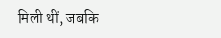मिली थीं, जबकि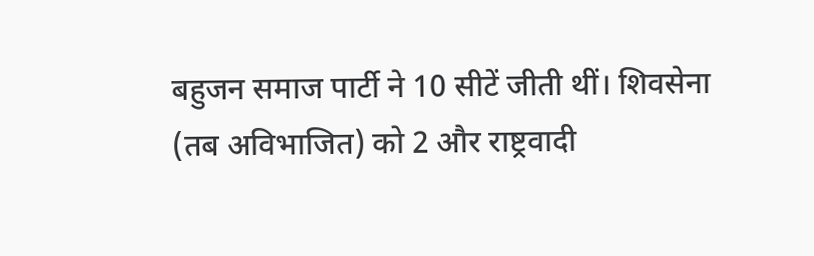बहुजन समाज पार्टी ने 10 सीटें जीती थीं। शिवसेना (तब अविभाजित) को 2 और राष्ट्रवादी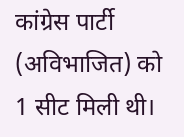कांग्रेस पार्टी (अविभाजित) को 1 सीट मिली थी।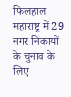फिलहाल महाराष्ट्र में 29 नगर निकायों के चुनाव के लिए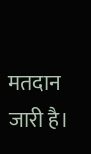मतदान जारी है।